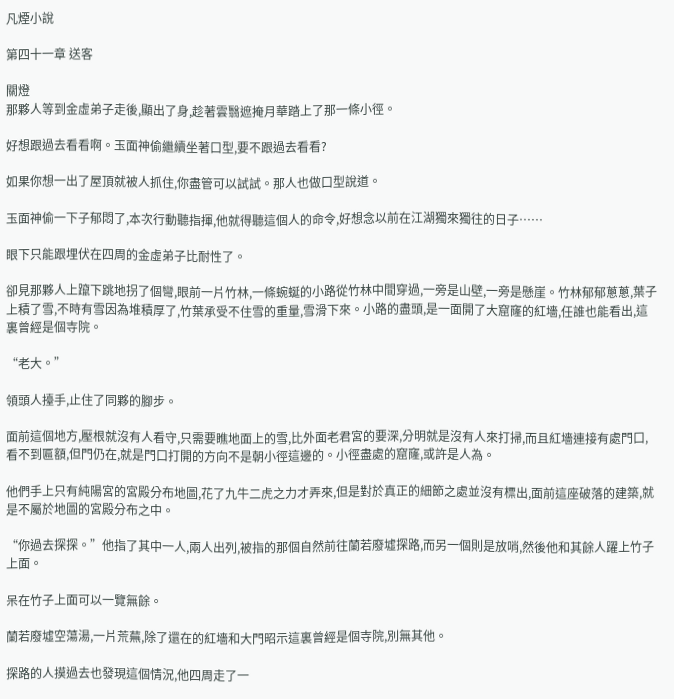凡煙小說

第四十一章 送客

關燈
那夥人等到金虛弟子走後,顯出了身,趁著雲翳遮掩月華踏上了那一條小徑。

好想跟過去看看啊。玉面神偷繼續坐著口型,要不跟過去看看?

如果你想一出了屋頂就被人抓住,你盡管可以試試。那人也做口型說道。

玉面神偷一下子郁悶了,本次行動聽指揮,他就得聽這個人的命令,好想念以前在江湖獨來獨往的日子……

眼下只能跟埋伏在四周的金虛弟子比耐性了。

卻見那夥人上躥下跳地拐了個彎,眼前一片竹林,一條蜿蜒的小路從竹林中間穿過,一旁是山壁,一旁是懸崖。竹林郁郁蔥蔥,葉子上積了雪,不時有雪因為堆積厚了,竹葉承受不住雪的重量,雪滑下來。小路的盡頭,是一面開了大窟窿的紅墻,任誰也能看出,這裏曾經是個寺院。

“老大。”

領頭人擡手,止住了同夥的腳步。

面前這個地方,壓根就沒有人看守,只需要瞧地面上的雪,比外面老君宮的要深,分明就是沒有人來打掃,而且紅墻連接有處門口,看不到匾額,但門仍在,就是門口打開的方向不是朝小徑這邊的。小徑盡處的窟窿,或許是人為。

他們手上只有純陽宮的宮殿分布地圖,花了九牛二虎之力才弄來,但是對於真正的細節之處並沒有標出,面前這座破落的建築,就是不屬於地圖的宮殿分布之中。

“你過去探探。”他指了其中一人,兩人出列,被指的那個自然前往蘭若廢墟探路,而另一個則是放哨,然後他和其餘人躍上竹子上面。

呆在竹子上面可以一覽無餘。

蘭若廢墟空蕩湯,一片荒蕪,除了還在的紅墻和大門昭示這裏曾經是個寺院,別無其他。

探路的人摸過去也發現這個情況,他四周走了一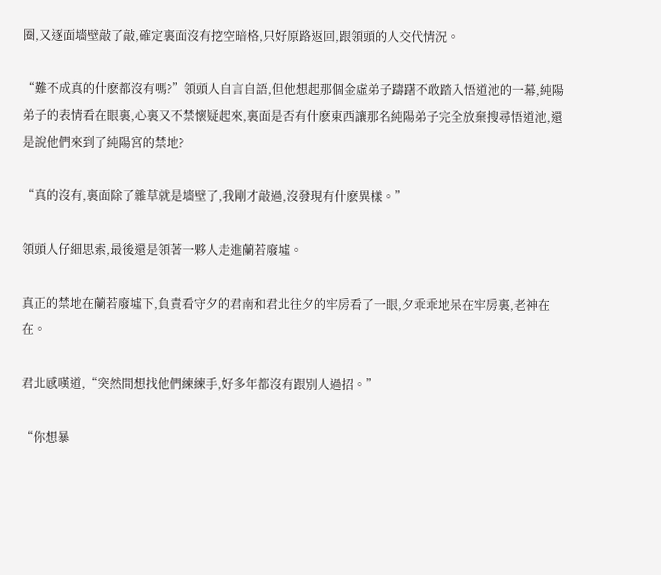圈,又逐面墻壁敲了敲,確定裏面沒有挖空暗格,只好原路返回,跟領頭的人交代情況。

“難不成真的什麽都沒有嗎?”領頭人自言自語,但他想起那個金虛弟子躊躇不敢踏入悟道池的一幕,純陽弟子的表情看在眼裏,心裏又不禁懷疑起來,裏面是否有什麽東西讓那名純陽弟子完全放棄搜尋悟道池,還是說他們來到了純陽宮的禁地?

“真的沒有,裏面除了雜草就是墻壁了,我剛才敲過,沒發現有什麽異樣。”

領頭人仔細思索,最後還是領著一夥人走進蘭若廢墟。

真正的禁地在蘭若廢墟下,負責看守夕的君南和君北往夕的牢房看了一眼,夕乖乖地呆在牢房裏,老神在在。

君北感嘆道,“突然間想找他們練練手,好多年都沒有跟別人過招。”

“你想暴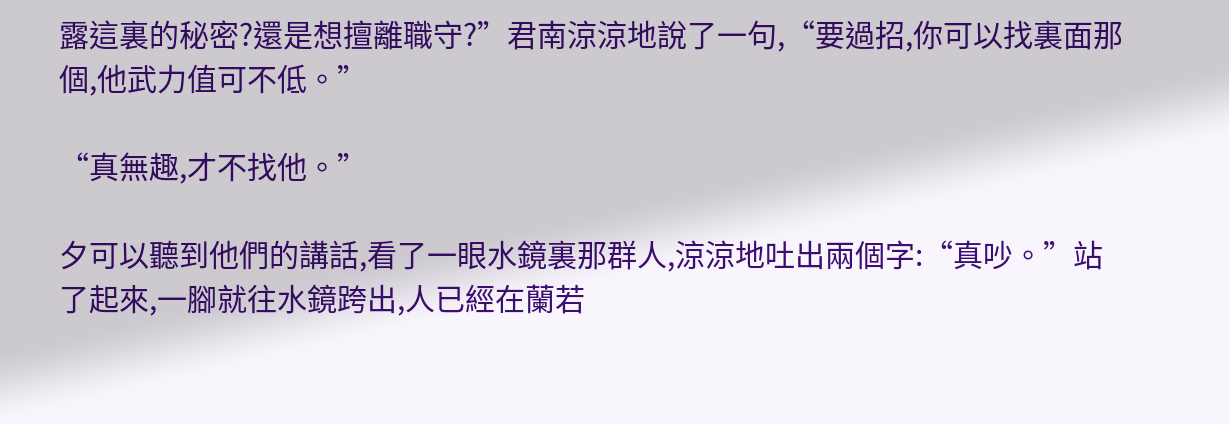露這裏的秘密?還是想擅離職守?”君南涼涼地說了一句,“要過招,你可以找裏面那個,他武力值可不低。”

“真無趣,才不找他。”

夕可以聽到他們的講話,看了一眼水鏡裏那群人,涼涼地吐出兩個字:“真吵。”站了起來,一腳就往水鏡跨出,人已經在蘭若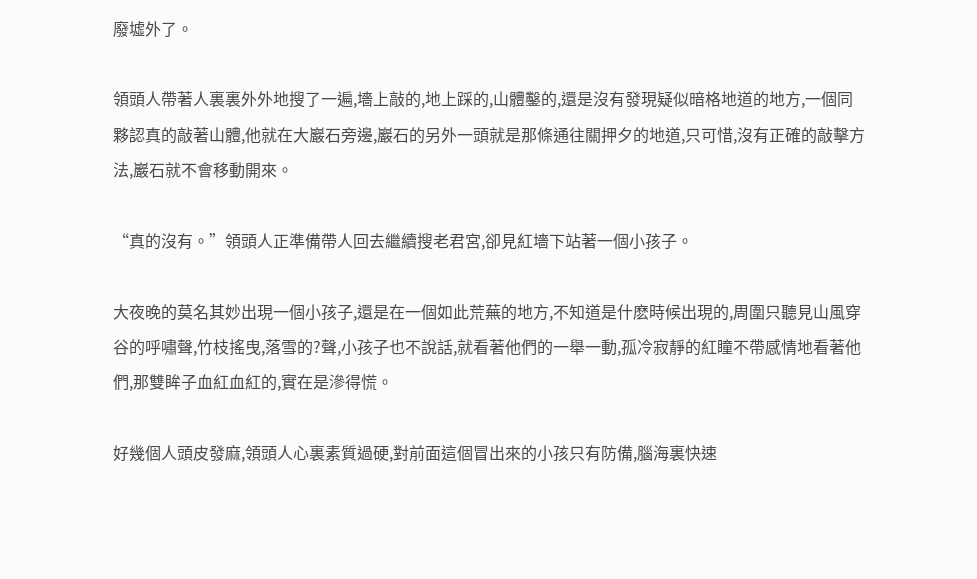廢墟外了。

領頭人帶著人裏裏外外地搜了一遍,墻上敲的,地上踩的,山體鑿的,還是沒有發現疑似暗格地道的地方,一個同夥認真的敲著山體,他就在大巖石旁邊,巖石的另外一頭就是那條通往關押夕的地道,只可惜,沒有正確的敲擊方法,巖石就不會移動開來。

“真的沒有。”領頭人正準備帶人回去繼續搜老君宮,卻見紅墻下站著一個小孩子。

大夜晚的莫名其妙出現一個小孩子,還是在一個如此荒蕪的地方,不知道是什麽時候出現的,周圍只聽見山風穿谷的呼嘯聲,竹枝搖曳,落雪的?聲,小孩子也不說話,就看著他們的一舉一動,孤冷寂靜的紅瞳不帶感情地看著他們,那雙眸子血紅血紅的,實在是滲得慌。

好幾個人頭皮發麻,領頭人心裏素質過硬,對前面這個冒出來的小孩只有防備,腦海裏快速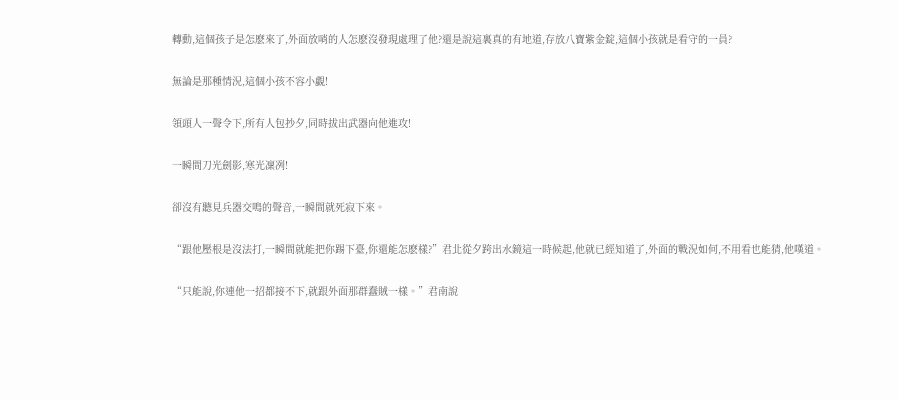轉動,這個孩子是怎麽來了,外面放哨的人怎麽沒發現處理了他?還是說這裏真的有地道,存放八寶紫金錠,這個小孩就是看守的一員?

無論是那種情況,這個小孩不容小覷!

領頭人一聲令下,所有人包抄夕,同時拔出武器向他進攻!

一瞬間刀光劍影,寒光凜冽!

卻沒有聽見兵器交鳴的聲音,一瞬間就死寂下來。

“跟他壓根是沒法打,一瞬間就能把你踢下臺,你還能怎麽樣?”君北從夕跨出水鏡這一時候起,他就已經知道了,外面的戰況如何,不用看也能猜,他嘆道。

“只能說,你連他一招都接不下,就跟外面那群蠢賊一樣。”君南說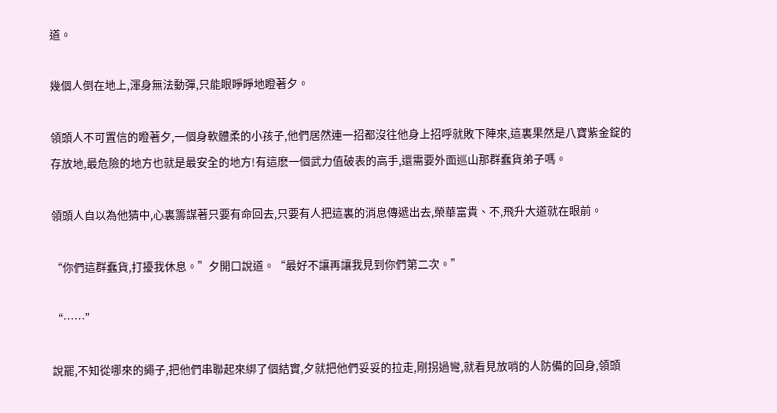道。

幾個人倒在地上,渾身無法動彈,只能眼睜睜地瞪著夕。

領頭人不可置信的瞪著夕,一個身軟體柔的小孩子,他們居然連一招都沒往他身上招呼就敗下陣來,這裏果然是八寶紫金錠的存放地,最危險的地方也就是最安全的地方!有這麽一個武力值破表的高手,還需要外面巡山那群蠢貨弟子嗎。

領頭人自以為他猜中,心裏籌謀著只要有命回去,只要有人把這裏的消息傳遞出去,榮華富貴、不,飛升大道就在眼前。

“你們這群蠢貨,打擾我休息。”夕開口說道。“最好不讓再讓我見到你們第二次。”

“……”

說罷,不知從哪來的繩子,把他們串聯起來綁了個結實,夕就把他們妥妥的拉走,剛拐過彎,就看見放哨的人防備的回身,領頭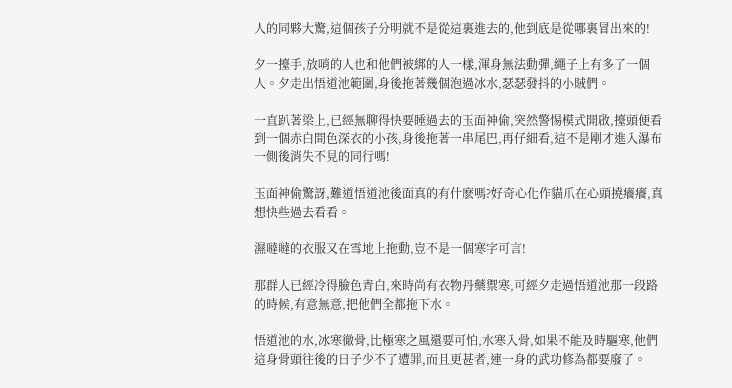人的同夥大驚,這個孩子分明就不是從這裏進去的,他到底是從哪裏冒出來的!

夕一擡手,放哨的人也和他們被綁的人一樣,渾身無法動彈,繩子上有多了一個人。夕走出悟道池範圍,身後拖著幾個泡過冰水,瑟瑟發抖的小賊們。

一直趴著梁上,已經無聊得快要睡過去的玉面神偷,突然警惕模式開啟,擡頭便看到一個赤白間色深衣的小孩,身後拖著一串尾巴,再仔細看,這不是剛才進入瀑布一側後消失不見的同行嗎!

玉面神偷驚訝,難道悟道池後面真的有什麽嗎?好奇心化作貓爪在心頭撓癢癢,真想快些過去看看。

濕噠噠的衣服又在雪地上拖動,豈不是一個寒字可言!

那群人已經冷得臉色青白,來時尚有衣物丹藥禦寒,可經夕走過悟道池那一段路的時候,有意無意,把他們全都拖下水。

悟道池的水,冰寒徹骨,比極寒之風還要可怕,水寒入骨,如果不能及時驅寒,他們這身骨頭往後的日子少不了遭罪,而且更甚者,連一身的武功修為都要廢了。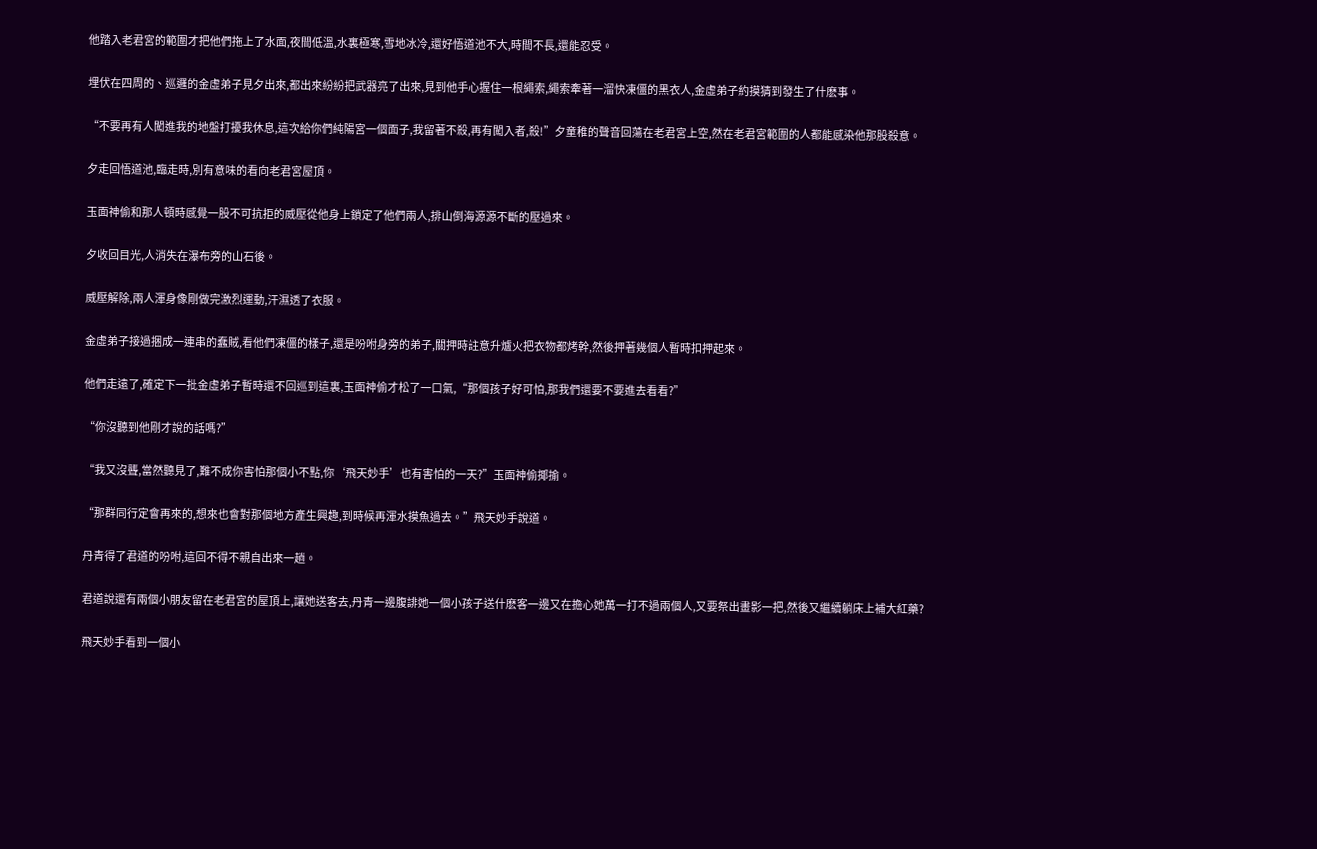他踏入老君宮的範圍才把他們拖上了水面,夜間低溫,水裏極寒,雪地冰冷,還好悟道池不大,時間不長,還能忍受。

埋伏在四周的、巡邏的金虛弟子見夕出來,都出來紛紛把武器亮了出來,見到他手心握住一根繩索,繩索牽著一溜快凍僵的黑衣人,金虛弟子約摸猜到發生了什麽事。

“不要再有人闖進我的地盤打擾我休息,這次給你們純陽宮一個面子,我留著不殺,再有闖入者,殺!”夕童稚的聲音回蕩在老君宮上空,然在老君宮範圍的人都能感染他那股殺意。

夕走回悟道池,臨走時,別有意味的看向老君宮屋頂。

玉面神偷和那人頓時感覺一股不可抗拒的威壓從他身上鎖定了他們兩人,排山倒海源源不斷的壓過來。

夕收回目光,人消失在瀑布旁的山石後。

威壓解除,兩人渾身像剛做完激烈運動,汗濕透了衣服。

金虛弟子接過捆成一連串的蠢賊,看他們凍僵的樣子,還是吩咐身旁的弟子,關押時註意升爐火把衣物都烤幹,然後押著幾個人暫時扣押起來。

他們走遠了,確定下一批金虛弟子暫時還不回巡到這裏,玉面神偷才松了一口氣,“那個孩子好可怕,那我們還要不要進去看看?”

“你沒聽到他剛才說的話嗎?”

“我又沒聾,當然聽見了,難不成你害怕那個小不點,你‘飛天妙手’也有害怕的一天?”玉面神偷揶揄。

“那群同行定會再來的,想來也會對那個地方產生興趣,到時候再渾水摸魚過去。”飛天妙手說道。

丹青得了君道的吩咐,這回不得不親自出來一趟。

君道說還有兩個小朋友留在老君宮的屋頂上,讓她送客去,丹青一邊腹誹她一個小孩子送什麽客一邊又在擔心她萬一打不過兩個人,又要祭出畫影一把,然後又繼續躺床上補大紅藥?

飛天妙手看到一個小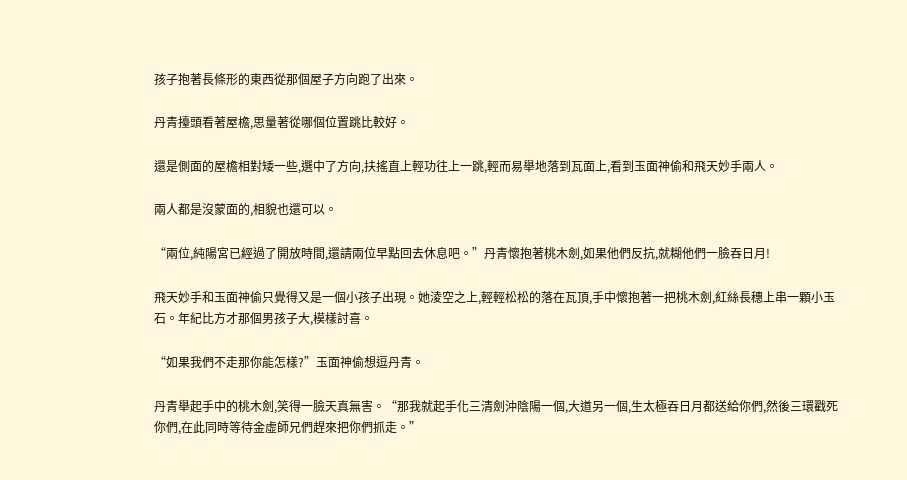孩子抱著長條形的東西從那個屋子方向跑了出來。

丹青擡頭看著屋檐,思量著從哪個位置跳比較好。

還是側面的屋檐相對矮一些,選中了方向,扶搖直上輕功往上一跳,輕而易舉地落到瓦面上,看到玉面神偷和飛天妙手兩人。

兩人都是沒蒙面的,相貌也還可以。

“兩位,純陽宮已經過了開放時間,還請兩位早點回去休息吧。”丹青懷抱著桃木劍,如果他們反抗,就糊他們一臉吞日月!

飛天妙手和玉面神偷只覺得又是一個小孩子出現。她淩空之上,輕輕松松的落在瓦頂,手中懷抱著一把桃木劍,紅絲長穗上串一顆小玉石。年紀比方才那個男孩子大,模樣討喜。

“如果我們不走那你能怎樣?”玉面神偷想逗丹青。

丹青舉起手中的桃木劍,笑得一臉天真無害。“那我就起手化三清劍沖陰陽一個,大道另一個,生太極吞日月都送給你們,然後三環戳死你們,在此同時等待金虛師兄們趕來把你們抓走。”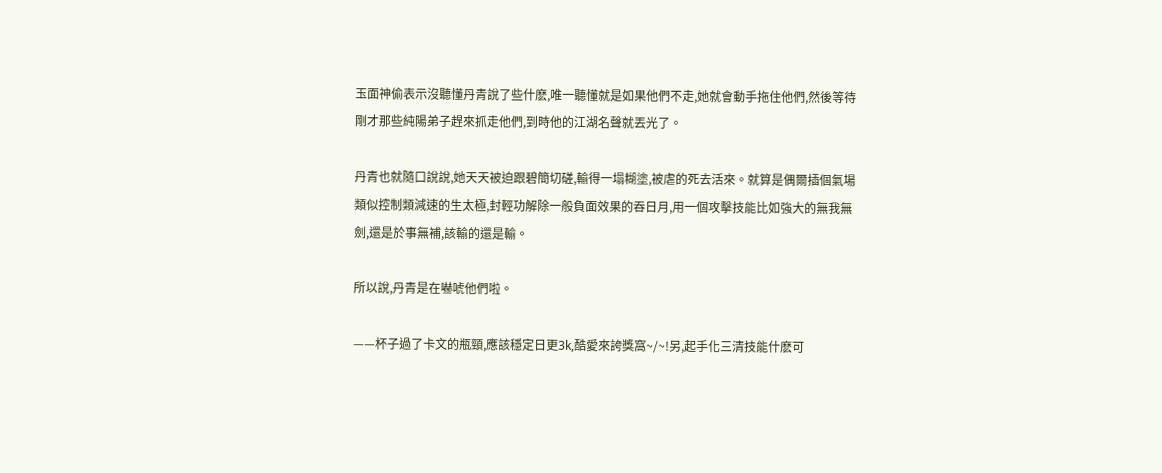玉面神偷表示沒聽懂丹青說了些什麽,唯一聽懂就是如果他們不走,她就會動手拖住他們,然後等待剛才那些純陽弟子趕來抓走他們,到時他的江湖名聲就丟光了。

丹青也就隨口說說,她天天被迫跟碧簡切磋,輸得一塌糊塗,被虐的死去活來。就算是偶爾插個氣場類似控制類減速的生太極,封輕功解除一般負面效果的吞日月,用一個攻擊技能比如強大的無我無劍,還是於事無補,該輸的還是輸。

所以說,丹青是在嚇唬他們啦。

——杯子過了卡文的瓶頸,應該穩定日更3k,酷愛來誇獎窩~/~!另,起手化三清技能什麽可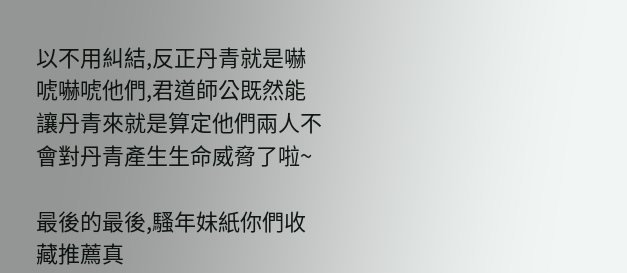以不用糾結,反正丹青就是嚇唬嚇唬他們,君道師公既然能讓丹青來就是算定他們兩人不會對丹青產生生命威脅了啦~

最後的最後,騷年妹紙你們收藏推薦真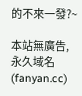的不來一發?~

本站無廣告,永久域名(fanyan.cc)